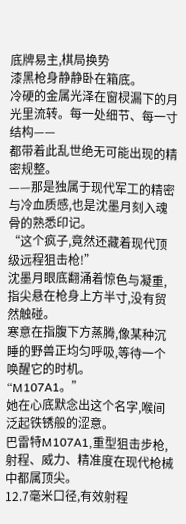底牌易主,棋局换势
漆黑枪身静静卧在箱底。
冷硬的金属光泽在窗棂漏下的月光里流转。每一处细节、每一寸结构——
都带着此乱世绝无可能出现的精密规整。
——那是独属于现代军工的精密与冷血质感,也是沈墨月刻入魂骨的熟悉印记。
“这个疯子,竟然还藏着现代顶级远程狙击枪!”
沈墨月眼底翻涌着惊色与凝重,指尖悬在枪身上方半寸,没有贸然触碰。
寒意在指腹下方蒸腾,像某种沉睡的野兽正均匀呼吸,等待一个唤醒它的时机。
“M107A1。”
她在心底默念出这个名字,喉间泛起铁锈般的涩意。
巴雷特M107A1,重型狙击步枪,射程、威力、精准度在现代枪械中都属顶尖。
12.7毫米口径,有效射程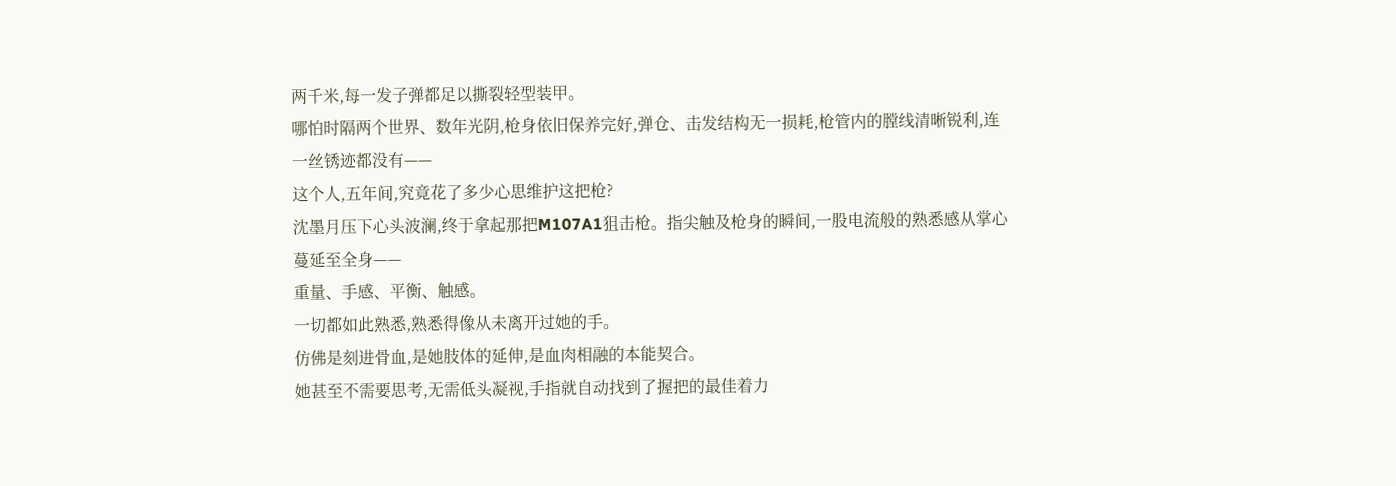两千米,每一发子弹都足以撕裂轻型装甲。
哪怕时隔两个世界、数年光阴,枪身依旧保养完好,弹仓、击发结构无一损耗,枪管内的膛线清晰锐利,连一丝锈迹都没有——
这个人,五年间,究竟花了多少心思维护这把枪?
沈墨月压下心头波澜,终于拿起那把M107A1狙击枪。指尖触及枪身的瞬间,一股电流般的熟悉感从掌心蔓延至全身——
重量、手感、平衡、触感。
一切都如此熟悉,熟悉得像从未离开过她的手。
仿佛是刻进骨血,是她肢体的延伸,是血肉相融的本能契合。
她甚至不需要思考,无需低头凝视,手指就自动找到了握把的最佳着力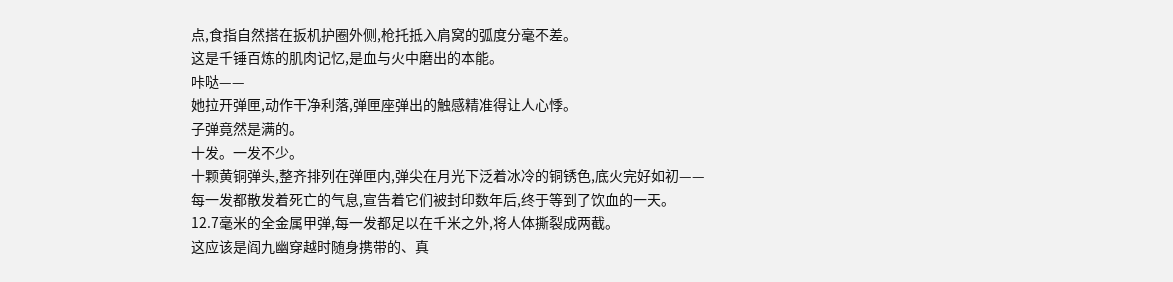点,食指自然搭在扳机护圈外侧,枪托抵入肩窝的弧度分毫不差。
这是千锤百炼的肌肉记忆,是血与火中磨出的本能。
咔哒——
她拉开弹匣,动作干净利落,弹匣座弹出的触感精准得让人心悸。
子弹竟然是满的。
十发。一发不少。
十颗黄铜弹头,整齐排列在弹匣内,弹尖在月光下泛着冰冷的铜锈色,底火完好如初——
每一发都散发着死亡的气息,宣告着它们被封印数年后,终于等到了饮血的一天。
12.7毫米的全金属甲弹,每一发都足以在千米之外,将人体撕裂成两截。
这应该是阎九幽穿越时随身携带的、真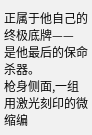正属于他自己的终极底牌——
是他最后的保命杀器。
枪身侧面,一组用激光刻印的微缩编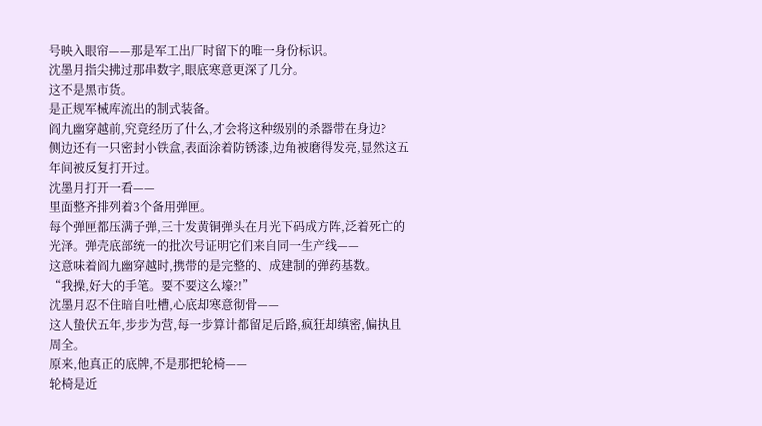号映入眼帘——那是军工出厂时留下的唯一身份标识。
沈墨月指尖拂过那串数字,眼底寒意更深了几分。
这不是黑市货。
是正规军械库流出的制式装备。
阎九幽穿越前,究竟经历了什么,才会将这种级别的杀器带在身边?
侧边还有一只密封小铁盒,表面涂着防锈漆,边角被磨得发亮,显然这五年间被反复打开过。
沈墨月打开一看——
里面整齐排列着3个备用弹匣。
每个弹匣都压满子弹,三十发黄铜弹头在月光下码成方阵,泛着死亡的光泽。弹壳底部统一的批次号证明它们来自同一生产线——
这意味着阎九幽穿越时,携带的是完整的、成建制的弹药基数。
“我操,好大的手笔。要不要这么壕?!”
沈墨月忍不住暗自吐槽,心底却寒意彻骨——
这人蛰伏五年,步步为营,每一步算计都留足后路,疯狂却缜密,偏执且周全。
原来,他真正的底牌,不是那把轮椅——
轮椅是近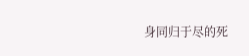身同归于尽的死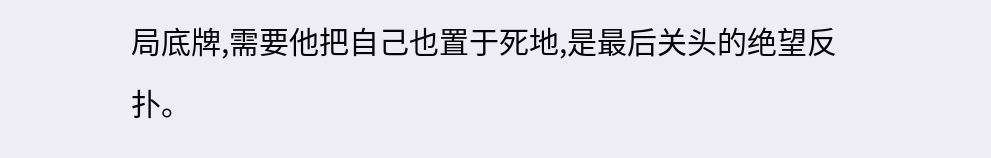局底牌,需要他把自己也置于死地,是最后关头的绝望反扑。